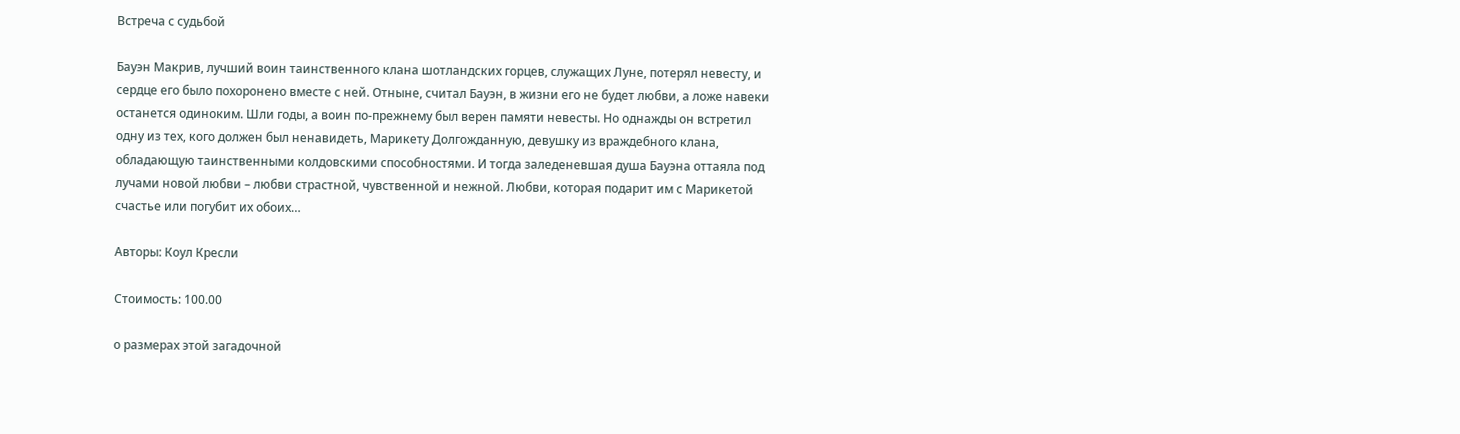Встреча с судьбой

Бауэн Макрив, лучший воин таинственного клана шотландских горцев, служащих Луне, потерял невесту, и сердце его было похоронено вместе с ней. Отныне, считал Бауэн, в жизни его не будет любви, а ложе навеки останется одиноким. Шли годы, а воин по-прежнему был верен памяти невесты. Но однажды он встретил одну из тех, кого должен был ненавидеть, Марикету Долгожданную, девушку из враждебного клана, обладающую таинственными колдовскими способностями. И тогда заледеневшая душа Бауэна оттаяла под лучами новой любви – любви страстной, чувственной и нежной. Любви, которая подарит им с Марикетой счастье или погубит их обоих…

Авторы: Коул Кресли

Стоимость: 100.00

о размерах этой загадочной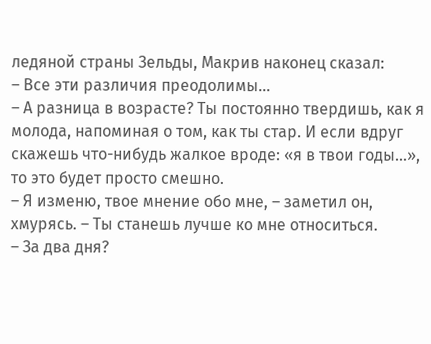ледяной страны Зельды, Макрив наконец сказал:
– Все эти различия преодолимы…
– А разница в возрасте? Ты постоянно твердишь, как я молода, напоминая о том, как ты стар. И если вдруг скажешь что-нибудь жалкое вроде: «я в твои годы…», то это будет просто смешно.
– Я изменю, твое мнение обо мне, – заметил он, хмурясь. – Ты станешь лучше ко мне относиться.
– За два дня?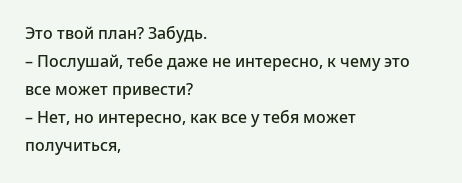Это твой план? Забудь.
– Послушай, тебе даже не интересно, к чему это все может привести?
– Нет, но интересно, как все у тебя может получиться,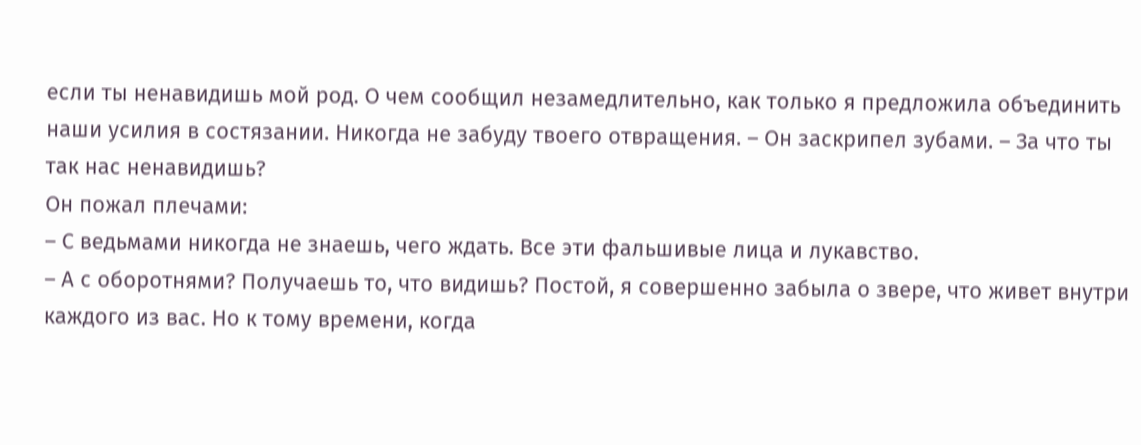если ты ненавидишь мой род. О чем сообщил незамедлительно, как только я предложила объединить наши усилия в состязании. Никогда не забуду твоего отвращения. – Он заскрипел зубами. – За что ты так нас ненавидишь?
Он пожал плечами:
– С ведьмами никогда не знаешь, чего ждать. Все эти фальшивые лица и лукавство.
– А с оборотнями? Получаешь то, что видишь? Постой, я совершенно забыла о звере, что живет внутри каждого из вас. Но к тому времени, когда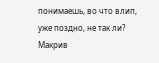понимаешь, во что влип, уже поздно, не так ли?
Макрив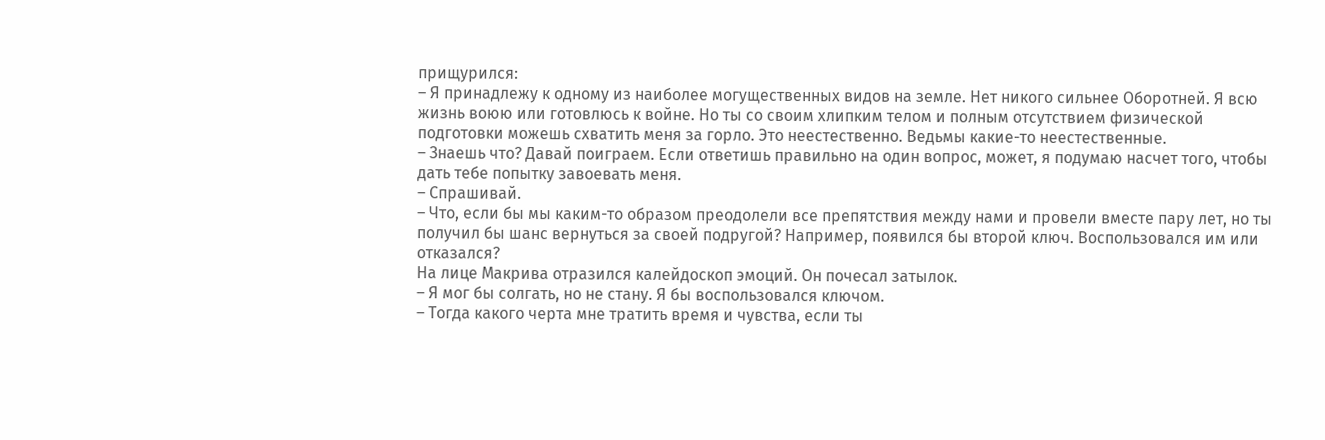прищурился:
– Я принадлежу к одному из наиболее могущественных видов на земле. Нет никого сильнее Оборотней. Я всю жизнь воюю или готовлюсь к войне. Но ты со своим хлипким телом и полным отсутствием физической подготовки можешь схватить меня за горло. Это неестественно. Ведьмы какие-то неестественные.
– Знаешь что? Давай поиграем. Если ответишь правильно на один вопрос, может, я подумаю насчет того, чтобы дать тебе попытку завоевать меня.
– Спрашивай.
– Что, если бы мы каким-то образом преодолели все препятствия между нами и провели вместе пару лет, но ты получил бы шанс вернуться за своей подругой? Например, появился бы второй ключ. Воспользовался им или отказался?
На лице Макрива отразился калейдоскоп эмоций. Он почесал затылок.
– Я мог бы солгать, но не стану. Я бы воспользовался ключом.
– Тогда какого черта мне тратить время и чувства, если ты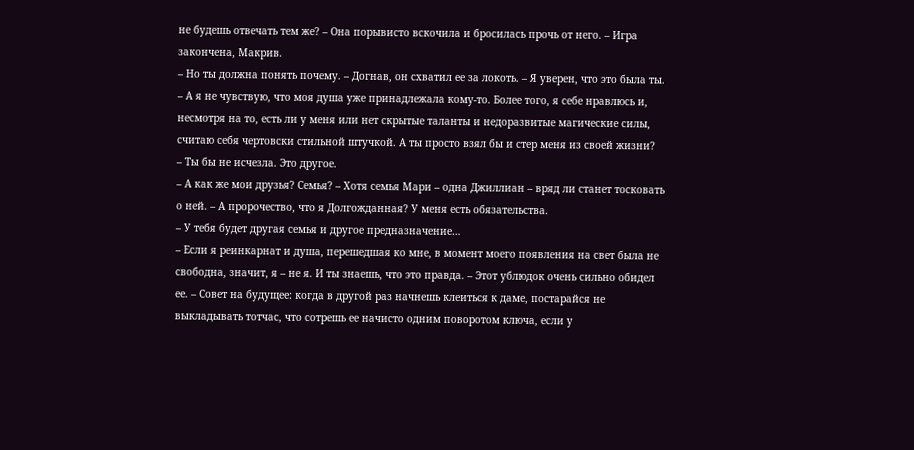не будешь отвечать тем же? – Она порывисто вскочила и бросилась прочь от него. – Игра закончена, Макрив.
– Но ты должна понять почему. – Догнав, он схватил ее за локоть. – Я уверен, что это была ты.
– А я не чувствую, что моя душа уже принадлежала кому-то. Более того, я себе нравлюсь и, несмотря на то, есть ли у меня или нет скрытые таланты и недоразвитые магические силы, считаю себя чертовски стильной штучкой. А ты просто взял бы и стер меня из своей жизни?
– Ты бы не исчезла. Это другое.
– А как же мои друзья? Семья? – Хотя семья Мари – одна Джиллиан – вряд ли станет тосковать о ней. – А пророчество, что я Долгожданная? У меня есть обязательства.
– У тебя будет другая семья и другое предназначение…
– Если я реинкарнат и душа, перешедшая ко мне, в момент моего появления на свет была не свободна, значит, я – не я. И ты знаешь, что это правда. – Этот ублюдок очень сильно обидел ее. – Совет на будущее: когда в другой раз начнешь клеиться к даме, постарайся не выкладывать тотчас, что сотрешь ее начисто одним поворотом ключа, если у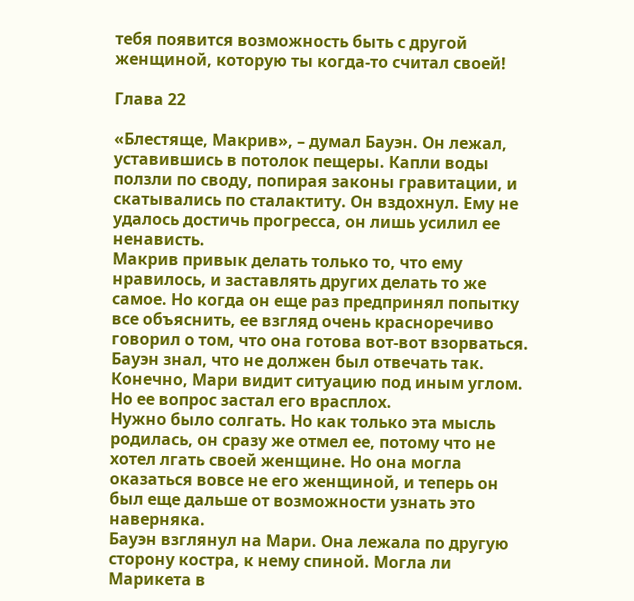тебя появится возможность быть с другой женщиной, которую ты когда-то считал своей!

Глава 22

«Блестяще, Макрив», – думал Бауэн. Он лежал, уставившись в потолок пещеры. Капли воды ползли по своду, попирая законы гравитации, и скатывались по сталактиту. Он вздохнул. Ему не удалось достичь прогресса, он лишь усилил ее ненависть.
Макрив привык делать только то, что ему нравилось, и заставлять других делать то же самое. Но когда он еще раз предпринял попытку все объяснить, ее взгляд очень красноречиво говорил о том, что она готова вот-вот взорваться.
Бауэн знал, что не должен был отвечать так. Конечно, Мари видит ситуацию под иным углом. Но ее вопрос застал его врасплох.
Нужно было солгать. Но как только эта мысль родилась, он сразу же отмел ее, потому что не хотел лгать своей женщине. Но она могла оказаться вовсе не его женщиной, и теперь он был еще дальше от возможности узнать это наверняка.
Бауэн взглянул на Мари. Она лежала по другую сторону костра, к нему спиной. Могла ли Марикета в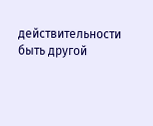действительности быть другой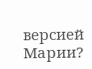версией Марии?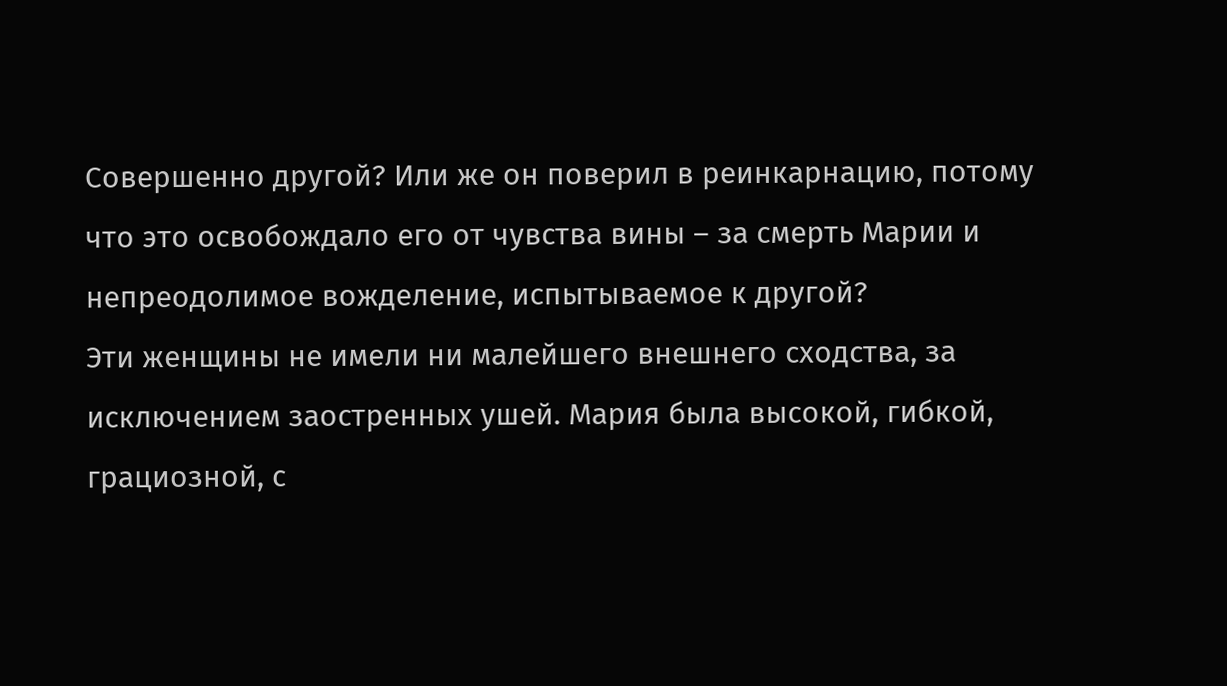Совершенно другой? Или же он поверил в реинкарнацию, потому что это освобождало его от чувства вины – за смерть Марии и непреодолимое вожделение, испытываемое к другой?
Эти женщины не имели ни малейшего внешнего сходства, за исключением заостренных ушей. Мария была высокой, гибкой, грациозной, с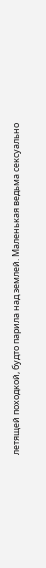летящей походкой, будто парила над землей. Маленькая ведьма сексуально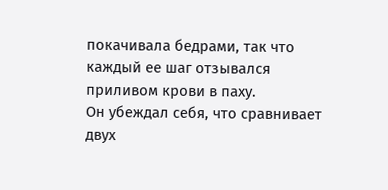покачивала бедрами, так что каждый ее шаг отзывался приливом крови в паху.
Он убеждал себя, что сравнивает двух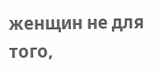женщин не для того,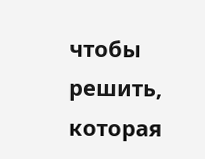чтобы решить, которая